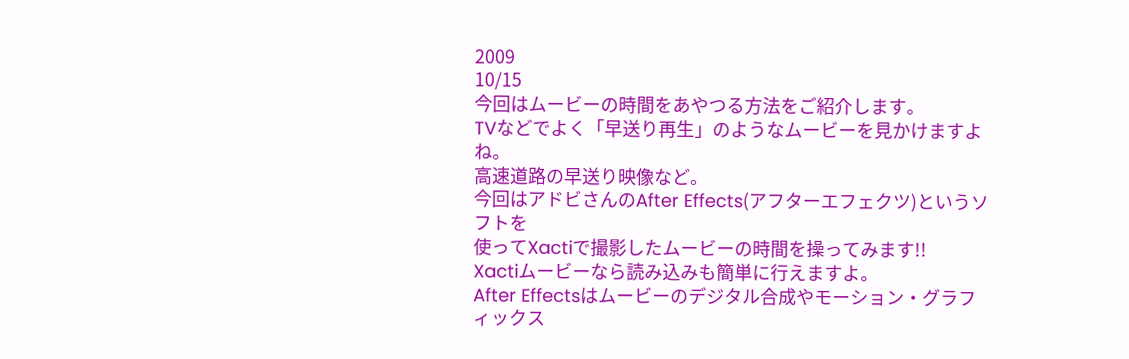2009
10/15
今回はムービーの時間をあやつる方法をご紹介します。
TVなどでよく「早送り再生」のようなムービーを見かけますよね。
高速道路の早送り映像など。
今回はアドビさんのAfter Effects(アフターエフェクツ)というソフトを
使ってXactiで撮影したムービーの時間を操ってみます!!
Xactiムービーなら読み込みも簡単に行えますよ。
After Effectsはムービーのデジタル合成やモーション・グラフィックス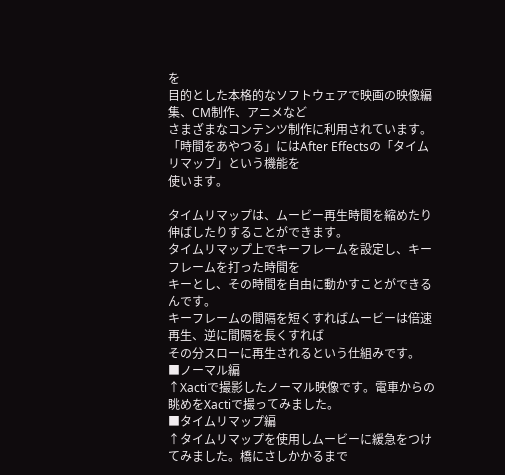を
目的とした本格的なソフトウェアで映画の映像編集、CM制作、アニメなど
さまざまなコンテンツ制作に利用されています。
「時間をあやつる」にはAfter Effectsの「タイムリマップ」という機能を
使います。

タイムリマップは、ムービー再生時間を縮めたり伸ばしたりすることができます。
タイムリマップ上でキーフレームを設定し、キーフレームを打った時間を
キーとし、その時間を自由に動かすことができるんです。
キーフレームの間隔を短くすればムービーは倍速再生、逆に間隔を長くすれば
その分スローに再生されるという仕組みです。
■ノーマル編
↑Xactiで撮影したノーマル映像です。電車からの眺めをXactiで撮ってみました。
■タイムリマップ編
↑タイムリマップを使用しムービーに緩急をつけてみました。橋にさしかかるまで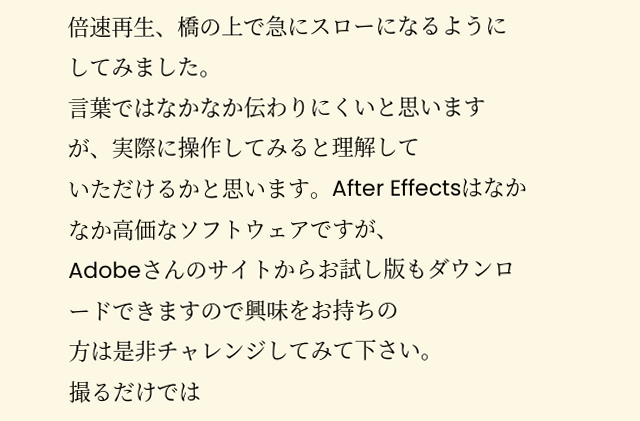倍速再生、橋の上で急にスローになるようにしてみました。
言葉ではなかなか伝わりにくいと思いますが、実際に操作してみると理解して
いただけるかと思います。After Effectsはなかなか高価なソフトウェアですが、
Adobeさんのサイトからお試し版もダウンロードできますので興味をお持ちの
方は是非チャレンジしてみて下さい。
撮るだけでは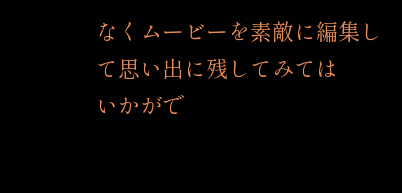なくムービーを素敵に編集して思い出に残してみては
いかがで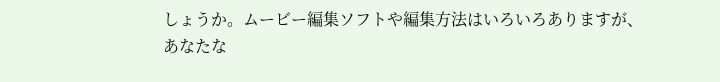しょうか。ムービー編集ソフトや編集方法はいろいろありますが、
あなたな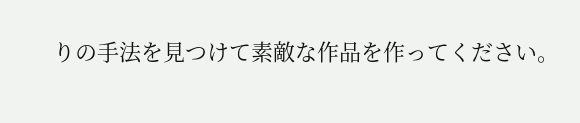りの手法を見つけて素敵な作品を作ってください。